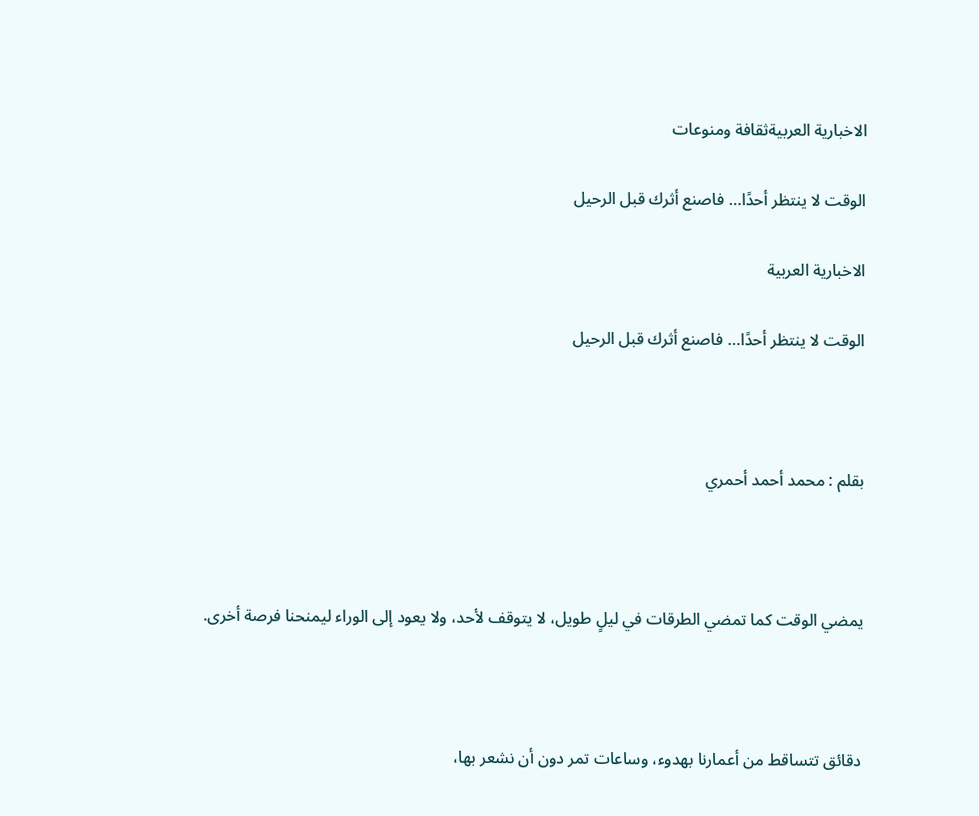الاخبارية العربيةثقافة ومنوعات

الوقت لا ينتظر أحدًا… فاصنع أثرك قبل الرحيل

الاخبارية العربية

الوقت لا ينتظر أحدًا… فاصنع أثرك قبل الرحيل



بقلم : محمد أحمد أحمري



يمضي الوقت كما تمضي الطرقات في ليلٍ طويل، لا يتوقف لأحد، ولا يعود إلى الوراء ليمنحنا فرصة أخرى.



دقائق تتساقط من أعمارنا بهدوء، وساعات تمر دون أن نشعر بها،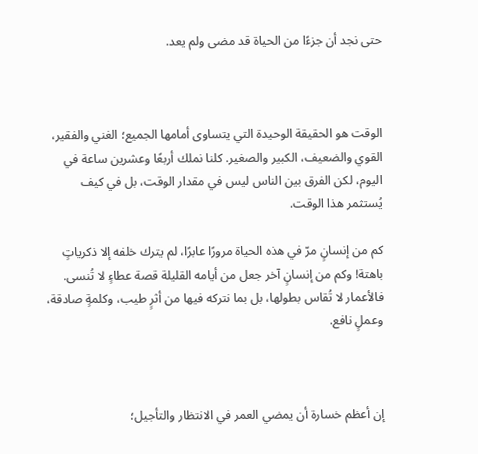حتى نجد أن جزءًا من الحياة قد مضى ولم يعد.



الوقت هو الحقيقة الوحيدة التي يتساوى أمامها الجميع؛ الغني والفقير، القوي والضعيف، الكبير والصغير. كلنا نملك أربعًا وعشرين ساعة في اليوم، لكن الفرق بين الناس ليس في مقدار الوقت، بل في كيف يُستثمر هذا الوقت.

كم من إنسانٍ مرّ في هذه الحياة مرورًا عابرًا، لم يترك خلفه إلا ذكرياتٍ باهتة! وكم من إنسانٍ آخر جعل من أيامه القليلة قصة عطاءٍ لا تُنسى. فالأعمار لا تُقاس بطولها، بل بما نتركه فيها من أثرٍ طيب، وكلمةٍ صادقة، وعملٍ نافع.



إن أعظم خسارة أن يمضي العمر في الانتظار والتأجيل؛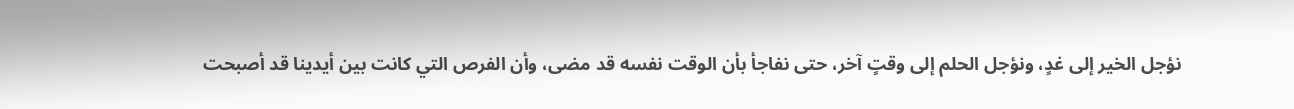نؤجل الخير إلى غدٍ، ونؤجل الحلم إلى وقتٍ آخر، حتى نفاجأ بأن الوقت نفسه قد مضى، وأن الفرص التي كانت بين أيدينا قد أصبحت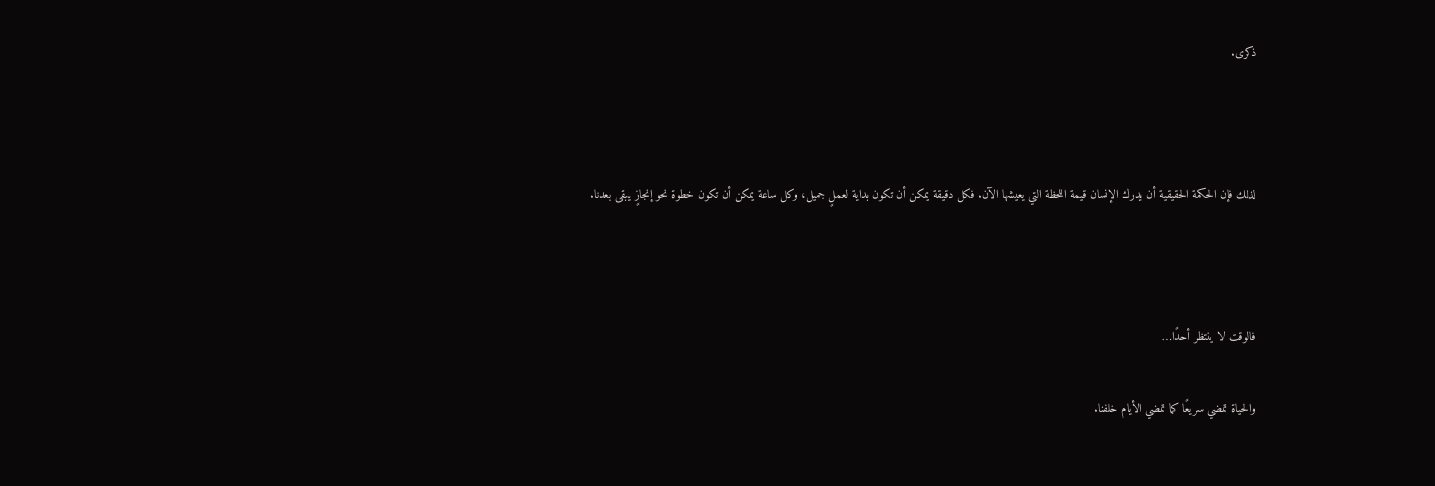ذكرى.



لذلك فإن الحكمة الحقيقية أن يدرك الإنسان قيمة اللحظة التي يعيشها الآن. فكل دقيقة يمكن أن تكون بداية لعملٍ جميل، وكل ساعة يمكن أن تكون خطوة نحو إنجازٍ يبقى بعدنا.



فالوقت لا ينتظر أحدًا…

والحياة تمضي سريعًا كما تمضي الأيام خلفنا.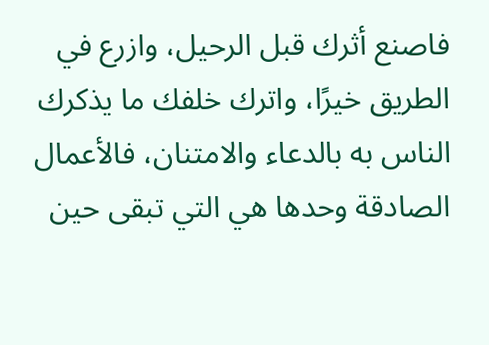فاصنع أثرك قبل الرحيل، وازرع في الطريق خيرًا، واترك خلفك ما يذكرك الناس به بالدعاء والامتنان، فالأعمال الصادقة وحدها هي التي تبقى حين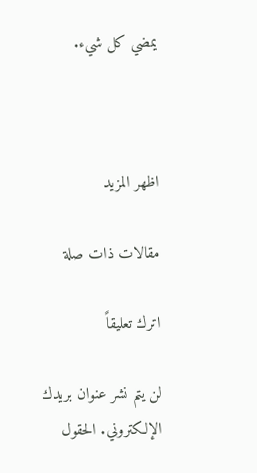يمضي كل شيء.



اظهر المزيد

مقالات ذات صلة

اترك تعليقاً

لن يتم نشر عنوان بريدك الإلكتروني. الحقول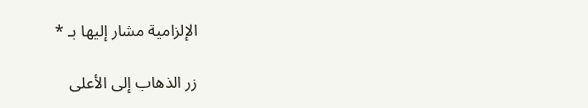الإلزامية مشار إليها بـ *

زر الذهاب إلى الأعلى